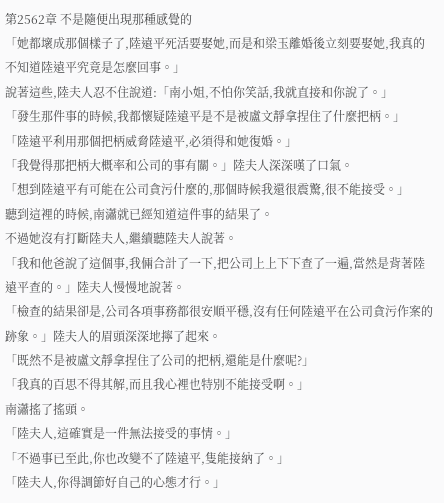第2562章 不是隨便出現那種感覺的
「她都壞成那個樣子了,陸遠平死活要娶她,而是和梁玉離婚後立刻要娶她,我真的不知道陸遠平究竟是怎麼回事。」
說著這些,陸夫人忍不住說道:「南小姐,不怕你笑話,我就直接和你說了。」
「發生那件事的時候,我都懷疑陸遠平是不是被盧文靜拿捏住了什麼把柄。」
「陸遠平利用那個把柄威脅陸遠平,必須得和她復婚。」
「我覺得那把柄大概率和公司的事有關。」陸夫人深深嘆了口氣。
「想到陸遠平有可能在公司貪污什麼的,那個時候我還很震驚,很不能接受。」
聽到這裡的時候,南瀟就已經知道這件事的結果了。
不過她沒有打斷陸夫人,繼續聽陸夫人說著。
「我和他爸說了這個事,我倆合計了一下,把公司上上下下查了一遍,當然是背著陸遠平查的。」陸夫人慢慢地說著。
「檢查的結果卻是,公司各項事務都很安順平穩,沒有任何陸遠平在公司貪污作案的跡象。」陸夫人的眉頭深深地擰了起來。
「既然不是被盧文靜拿捏住了公司的把柄,還能是什麼呢?」
「我真的百思不得其解,而且我心裡也特別不能接受啊。」
南瀟搖了搖頭。
「陸夫人,這確實是一件無法接受的事情。」
「不過事已至此,你也改變不了陸遠平,隻能接納了。」
「陸夫人,你得調節好自己的心態才行。」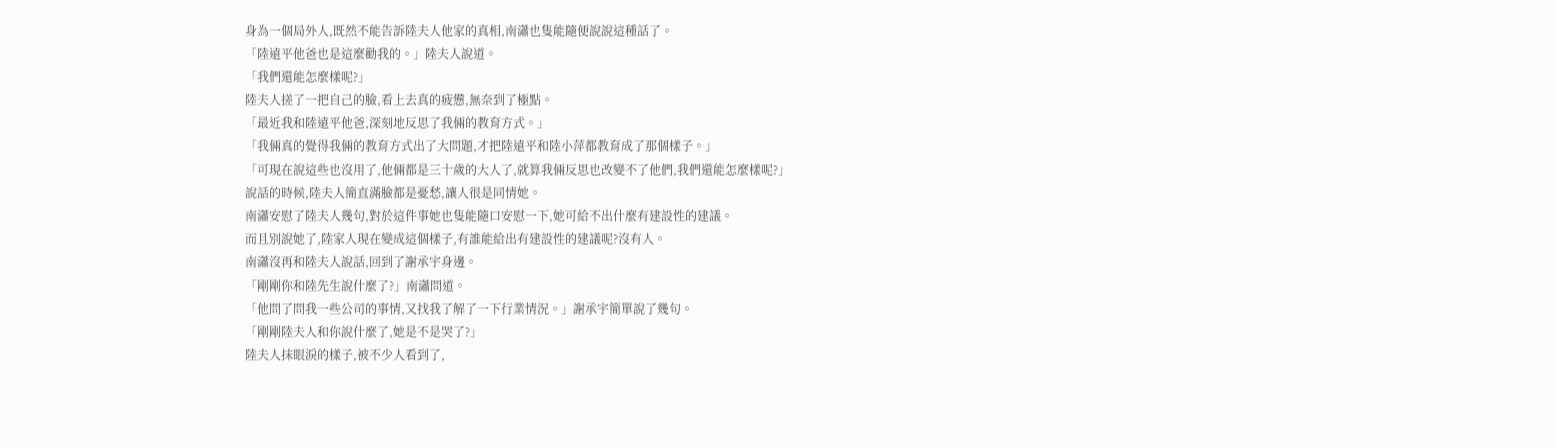身為一個局外人,既然不能告訴陸夫人他家的真相,南瀟也隻能隨便說說這種話了。
「陸遠平他爸也是這麼勸我的。」陸夫人說道。
「我們還能怎麼樣呢?」
陸夫人搓了一把自己的臉,看上去真的疲憊,無奈到了極點。
「最近我和陸遠平他爸,深刻地反思了我倆的教育方式。」
「我倆真的覺得我倆的教育方式出了大問題,才把陸遠平和陸小萍都教育成了那個樣子。」
「可現在說這些也沒用了,他倆都是三十歲的大人了,就算我倆反思也改變不了他們,我們還能怎麼樣呢?」
說話的時候,陸夫人簡直滿臉都是憂愁,讓人很是同情她。
南瀟安慰了陸夫人幾句,對於這件事她也隻能隨口安慰一下,她可給不出什麼有建設性的建議。
而且別說她了,陸家人現在變成這個樣子,有誰能給出有建設性的建議呢?沒有人。
南瀟沒再和陸夫人說話,回到了謝承宇身邊。
「剛剛你和陸先生說什麼了?」南瀟問道。
「他問了問我一些公司的事情,又找我了解了一下行業情況。」謝承宇簡單說了幾句。
「剛剛陸夫人和你說什麼了,她是不是哭了?」
陸夫人抹眼淚的樣子,被不少人看到了,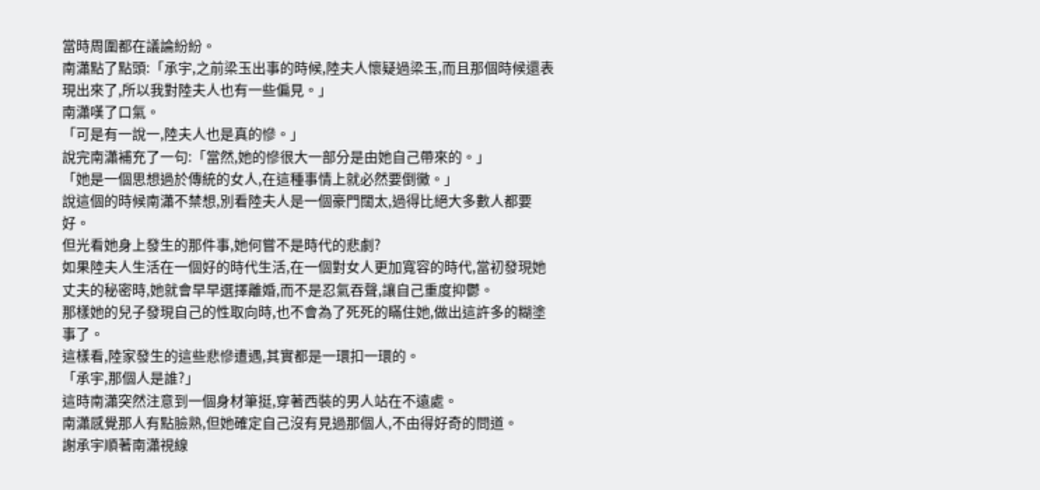當時周圍都在議論紛紛。
南瀟點了點頭:「承宇,之前梁玉出事的時候,陸夫人懷疑過梁玉,而且那個時候還表現出來了,所以我對陸夫人也有一些偏見。」
南瀟嘆了口氣。
「可是有一說一,陸夫人也是真的慘。」
說完南瀟補充了一句:「當然,她的慘很大一部分是由她自己帶來的。」
「她是一個思想過於傳統的女人,在這種事情上就必然要倒黴。」
說這個的時候南瀟不禁想,別看陸夫人是一個豪門闊太,過得比絕大多數人都要好。
但光看她身上發生的那件事,她何嘗不是時代的悲劇?
如果陸夫人生活在一個好的時代生活,在一個對女人更加寬容的時代,當初發現她丈夫的秘密時,她就會早早選擇離婚,而不是忍氣吞聲,讓自己重度抑鬱。
那樣她的兒子發現自己的性取向時,也不會為了死死的瞞住她,做出這許多的糊塗事了。
這樣看,陸家發生的這些悲慘遭遇,其實都是一環扣一環的。
「承宇,那個人是誰?」
這時南瀟突然注意到一個身材筆挺,穿著西裝的男人站在不遠處。
南瀟感覺那人有點臉熟,但她確定自己沒有見過那個人,不由得好奇的問道。
謝承宇順著南瀟視線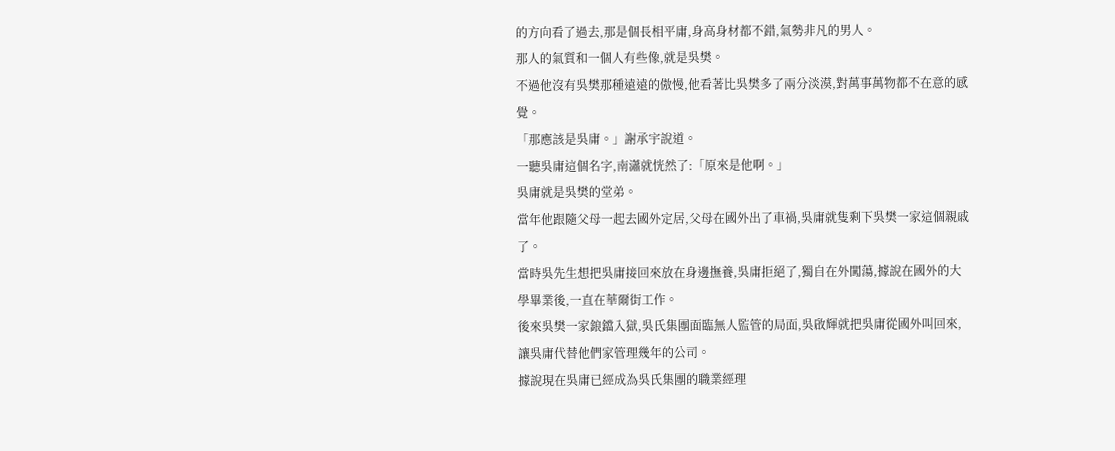的方向看了過去,那是個長相平庸,身高身材都不錯,氣勢非凡的男人。
那人的氣質和一個人有些像,就是吳樊。
不過他沒有吳樊那種遠遠的傲慢,他看著比吳樊多了兩分淡漠,對萬事萬物都不在意的感覺。
「那應該是吳庸。」謝承宇說道。
一聽吳庸這個名字,南瀟就恍然了:「原來是他啊。」
吳庸就是吳樊的堂弟。
當年他跟隨父母一起去國外定居,父母在國外出了車禍,吳庸就隻剩下吳樊一家這個親戚了。
當時吳先生想把吳庸接回來放在身邊撫養,吳庸拒絕了,獨自在外闖蕩,據說在國外的大學畢業後,一直在華爾街工作。
後來吳樊一家鋃鐺入獄,吳氏集團面臨無人監管的局面,吳啟輝就把吳庸從國外叫回來,讓吳庸代替他們家管理幾年的公司。
據說現在吳庸已經成為吳氏集團的職業經理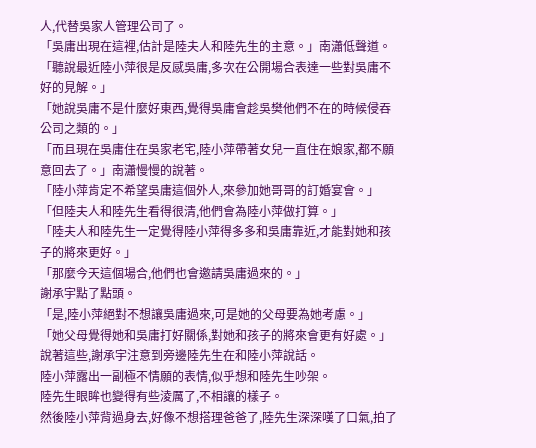人,代替吳家人管理公司了。
「吳庸出現在這裡,估計是陸夫人和陸先生的主意。」南瀟低聲道。
「聽說最近陸小萍很是反感吳庸,多次在公開場合表達一些對吳庸不好的見解。」
「她說吳庸不是什麼好東西,覺得吳庸會趁吳樊他們不在的時候侵吞公司之類的。」
「而且現在吳庸住在吳家老宅,陸小萍帶著女兒一直住在娘家,都不願意回去了。」南瀟慢慢的說著。
「陸小萍肯定不希望吳庸這個外人,來參加她哥哥的訂婚宴會。」
「但陸夫人和陸先生看得很清,他們會為陸小萍做打算。」
「陸夫人和陸先生一定覺得陸小萍得多多和吳庸靠近,才能對她和孩子的將來更好。」
「那麼今天這個場合,他們也會邀請吳庸過來的。」
謝承宇點了點頭。
「是,陸小萍絕對不想讓吳庸過來,可是她的父母要為她考慮。」
「她父母覺得她和吳庸打好關係,對她和孩子的將來會更有好處。」
說著這些,謝承宇注意到旁邊陸先生在和陸小萍說話。
陸小萍露出一副極不情願的表情,似乎想和陸先生吵架。
陸先生眼眸也變得有些淩厲了,不相讓的樣子。
然後陸小萍背過身去,好像不想搭理爸爸了,陸先生深深嘆了口氣,拍了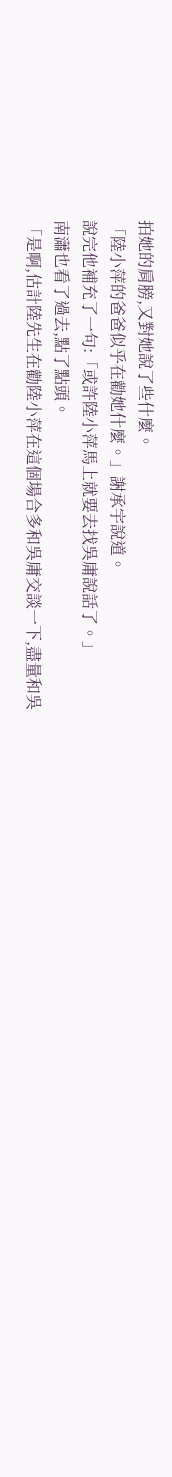拍她的肩膀,又對她說了些什麼。
「陸小萍的爸爸似乎在勸她什麼。」謝承宇說道。
說完他補充了一句:「或許陸小萍馬上就要去找吳庸說話了。」
南瀟也看了過去,點了點頭。
「是啊,估計陸先生在勸陸小萍在這個場合多和吳庸交談一下,盡量和吳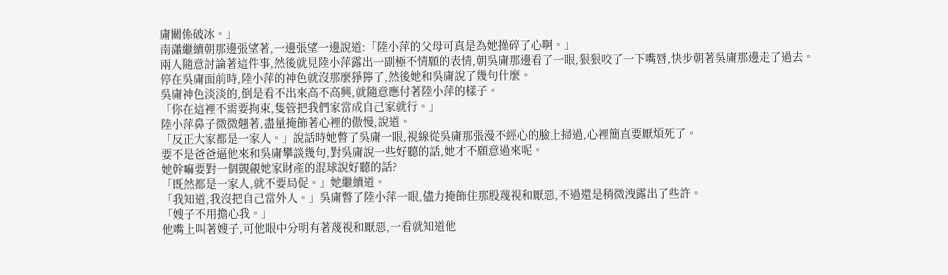庸關係破冰。」
南瀟繼續朝那邊張望著,一邊張望一邊說道:「陸小萍的父母可真是為她操碎了心啊。」
兩人隨意討論著這件事,然後就見陸小萍露出一副極不情願的表情,朝吳庸那邊看了一眼,狠狠咬了一下嘴唇,快步朝著吳庸那邊走了過去。
停在吳庸面前時,陸小萍的神色就沒那麼猙獰了,然後她和吳庸說了幾句什麼。
吳庸神色淡淡的,倒是看不出來高不高興,就隨意應付著陸小萍的樣子。
「你在這裡不需要拘束,隻管把我們家當成自己家就行。」
陸小萍鼻子微微翹著,盡量掩飾著心裡的傲慢,說道。
「反正大家都是一家人。」說話時她瞥了吳庸一眼,視線從吳庸那張漫不經心的臉上掃過,心裡簡直要厭煩死了。
要不是爸爸逼他來和吳庸攀談幾句,對吳庸說一些好聽的話,她才不願意過來呢。
她幹嘛要對一個覬覦她家財產的混球說好聽的話?
「既然都是一家人,就不要局促。」她繼續道。
「我知道,我沒把自己當外人。」吳庸瞥了陸小萍一眼,儘力掩飾住那股蔑視和厭惡,不過還是稍微洩露出了些許。
「嫂子不用擔心我。」
他嘴上叫著嫂子,可他眼中分明有著蔑視和厭惡,一看就知道他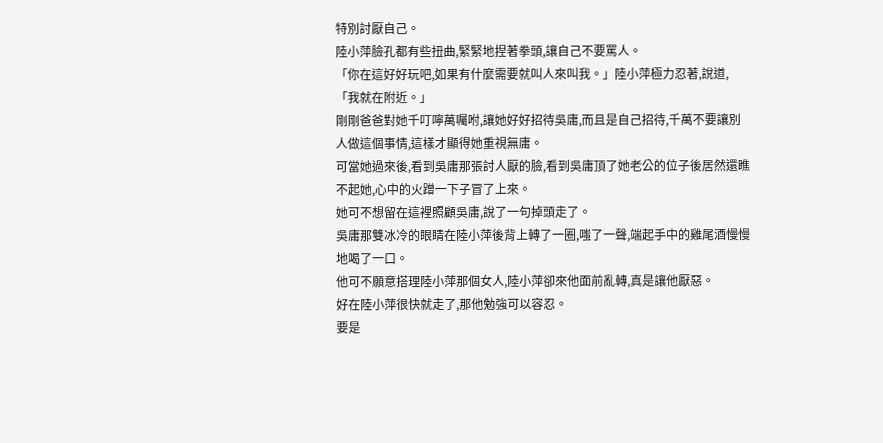特別討厭自己。
陸小萍臉孔都有些扭曲,緊緊地捏著拳頭,讓自己不要罵人。
「你在這好好玩吧,如果有什麼需要就叫人來叫我。」陸小萍極力忍著,說道,「我就在附近。」
剛剛爸爸對她千叮嚀萬囑咐,讓她好好招待吳庸,而且是自己招待,千萬不要讓別人做這個事情,這樣才顯得她重視無庸。
可當她過來後,看到吳庸那張討人厭的臉,看到吳庸頂了她老公的位子後居然還瞧不起她,心中的火蹭一下子冒了上來。
她可不想留在這裡照顧吳庸,說了一句掉頭走了。
吳庸那雙冰冷的眼睛在陸小萍後背上轉了一圈,嗤了一聲,端起手中的雞尾酒慢慢地喝了一口。
他可不願意搭理陸小萍那個女人,陸小萍卻來他面前亂轉,真是讓他厭惡。
好在陸小萍很快就走了,那他勉強可以容忍。
要是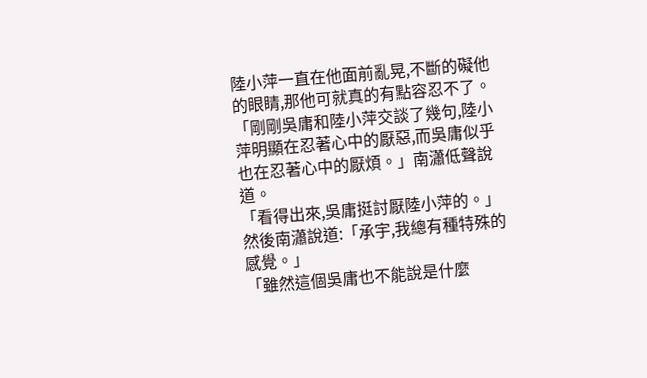陸小萍一直在他面前亂晃,不斷的礙他的眼睛,那他可就真的有點容忍不了。
「剛剛吳庸和陸小萍交談了幾句,陸小萍明顯在忍著心中的厭惡,而吳庸似乎也在忍著心中的厭煩。」南瀟低聲說道。
「看得出來,吳庸挺討厭陸小萍的。」
然後南瀟說道:「承宇,我總有種特殊的感覺。」
「雖然這個吳庸也不能說是什麼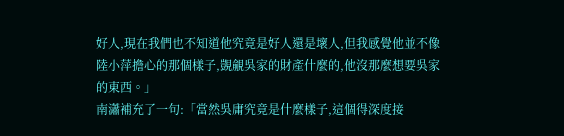好人,現在我們也不知道他究竟是好人還是壞人,但我感覺他並不像陸小萍擔心的那個樣子,覬覦吳家的財產什麼的,他沒那麼想要吳家的東西。」
南瀟補充了一句:「當然吳庸究竟是什麼樣子,這個得深度接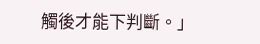觸後才能下判斷。」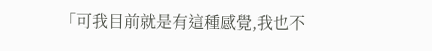「可我目前就是有這種感覺,我也不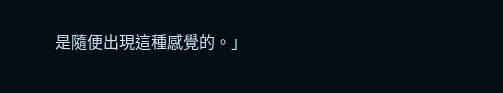是隨便出現這種感覺的。」